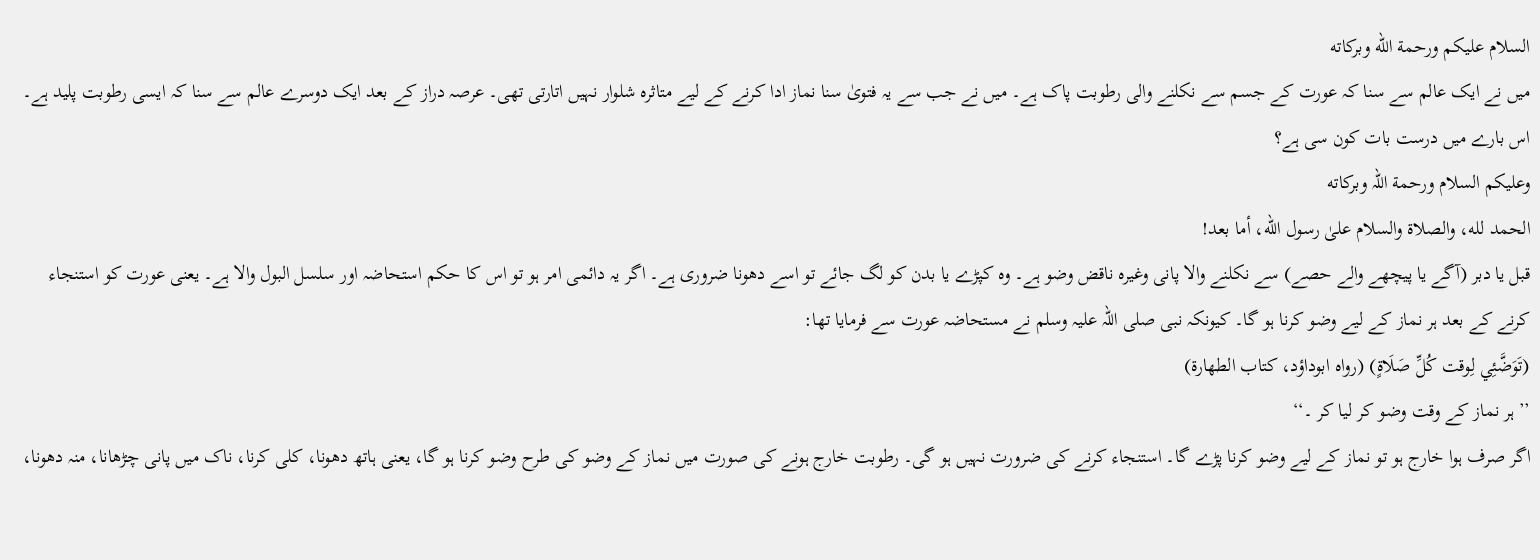السلام عليكم ورحمة الله وبركاته
میں نے ایک عالم سے سنا کہ عورت کے جسم سے نکلنے والی رطوبت پاک ہے۔ میں نے جب سے یہ فتویٰ سنا نماز ادا کرنے کے لیے متاثرہ شلوار نہیں اتارتی تھی۔ عرصہ دراز کے بعد ایک دوسرے عالم سے سنا کہ ایسی رطوبت پلید ہے۔ اس بارے میں درست بات کون سی ہے؟
وعلیکم السلام ورحمة اللہ وبرکاته
الحمد لله، والصلاة والسلام علىٰ رسول الله، أما بعد!
قبل یا دبر (آگے یا پیچھے والے حصے) سے نکلنے والا پانی وغیرہ ناقض وضو ہے۔ وہ کپڑے یا بدن کو لگ جائے تو اسے دھونا ضروری ہے۔ اگر یہ دائمی امر ہو تو اس کا حکم استحاضہ اور سلسل البول والا ہے۔ یعنی عورت کو استنجاء کرنے کے بعد ہر نماز کے لیے وضو کرنا ہو گا۔ کیونکہ نبی صلی اللہ علیہ وسلم نے مستحاضہ عورت سے فرمایا تھا:
(تَوَضَّئِي لِوقت كُلِّ صَلَاةٍ) (رواہ ابوداؤد، کتاب الطھارۃ)
’’ ہر نماز کے وقت وضو کر لیا کر ۔‘‘
اگر صرف ہوا خارج ہو تو نماز کے لیے وضو کرنا پڑے گا۔ استنجاء کرنے کی ضرورت نہیں ہو گی۔ رطوبت خارج ہونے کی صورت میں نماز کے وضو کی طرح وضو کرنا ہو گا، یعنی ہاتھ دھونا، کلی کرنا، ناک میں پانی چڑھانا، منہ دھونا،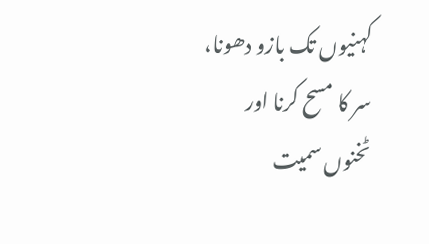کہنیوں تک بازو دھونا، سر کا مسح کرنا اور ٹخنوں سمیت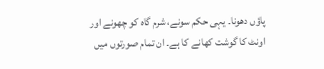پاؤں دھونا۔ یہی حکم سونے، شرم گاہ کو چھونے اور اونٹ کا گوشت کھانے کا ہے۔ ان تمام صورتوں میں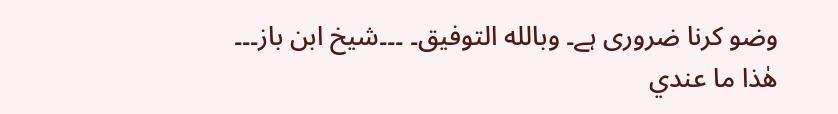وضو کرنا ضروری ہے۔ وبالله التوفيق۔ ۔۔۔شیخ ابن باز۔۔۔
ھٰذا ما عندي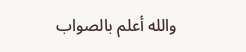والله أعلم بالصواب